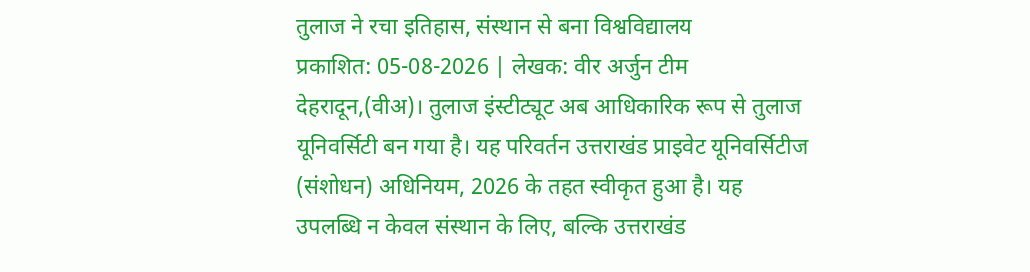तुलाज ने रचा इतिहास, संस्थान से बना विश्वविद्यालय
प्रकाशित: 05-08-2026 | लेखक: वीर अर्जुन टीम
देहरादून,(वीअ)। तुलाज इंस्टीट्यूट अब आधिकारिक रूप से तुलाज यूनिवर्सिटी बन गया है। यह परिवर्तन उत्तराखंड प्राइवेट यूनिवर्सिटीज (संशोधन) अधिनियम, 2026 के तहत स्वीकृत हुआ है। यह उपलब्धि न केवल संस्थान के लिए, बल्कि उत्तराखंड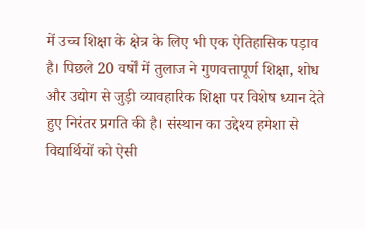में उच्च शिक्षा के क्षेत्र के लिए भी एक ऐतिहासिक पड़ाव है। पिछले 20 वर्षों में तुलाज ने गुणवत्तापूर्ण शिक्षा, शोध और उद्योग से जुड़ी व्यावहारिक शिक्षा पर विशेष ध्यान देते हुए निरंतर प्रगति की है। संस्थान का उद्देश्य हमेशा से विद्यार्थियों को ऐसी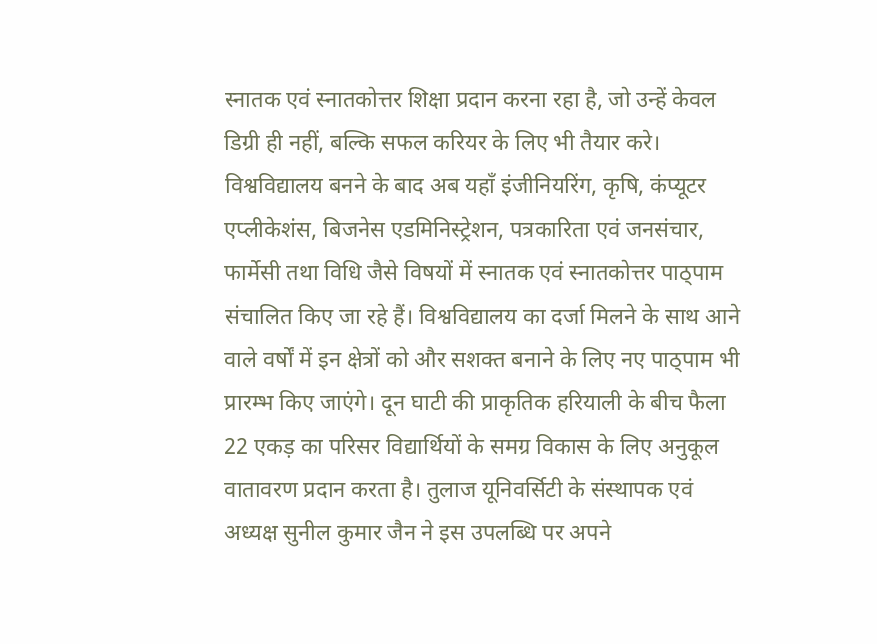स्नातक एवं स्नातकोत्तर शिक्षा प्रदान करना रहा है, जो उन्हें केवल डिग्री ही नहीं, बल्कि सफल करियर के लिए भी तैयार करे। विश्वविद्यालय बनने के बाद अब यहाँ इंजीनियरिंग, कृषि, कंप्यूटर एप्लीकेशंस, बिजनेस एडमिनिस्ट्रेशन, पत्रकारिता एवं जनसंचार, फार्मेसी तथा विधि जैसे विषयों में स्नातक एवं स्नातकोत्तर पाठ्पाम संचालित किए जा रहे हैं। विश्वविद्यालय का दर्जा मिलने के साथ आने वाले वर्षों में इन क्षेत्रों को और सशक्त बनाने के लिए नए पाठ्पाम भी प्रारम्भ किए जाएंगे। दून घाटी की प्राकृतिक हरियाली के बीच फैला 22 एकड़ का परिसर विद्यार्थियों के समग्र विकास के लिए अनुकूल वातावरण प्रदान करता है। तुलाज यूनिवर्सिटी के संस्थापक एवं अध्यक्ष सुनील कुमार जैन ने इस उपलब्धि पर अपने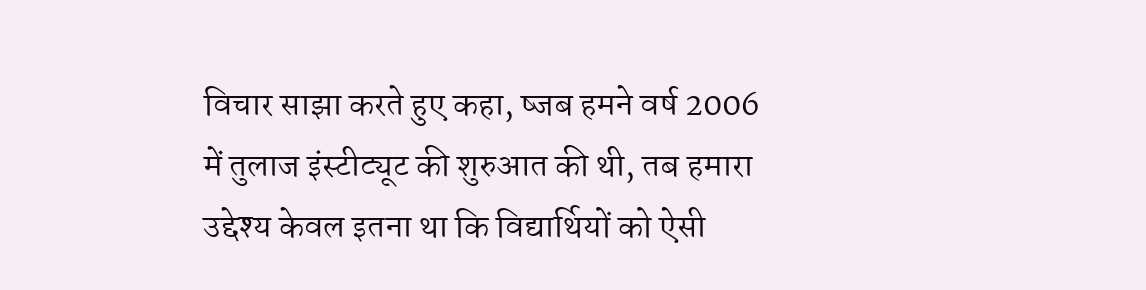विचार साझा करते हुए कहा, ष्जब हमने वर्ष 2006 में तुलाज इंस्टीट्यूट की शुरुआत की थी, तब हमारा उद्देश्य केवल इतना था कि विद्यार्थियों को ऐसी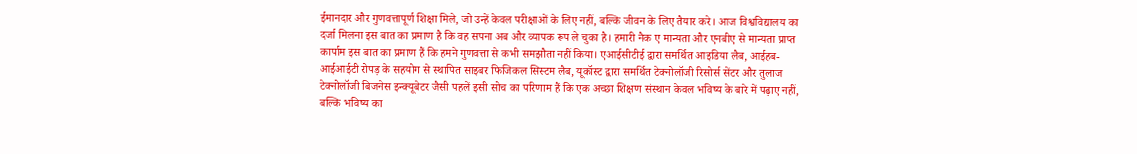ईमानदार और गुणवत्तापूर्ण शिक्षा मिले, जो उन्हें केवल परीक्षाओं के लिए नहीं, बल्कि जीवन के लिए तैयार करे। आज विश्वविद्यालय का दर्जा मिलना इस बात का प्रमाण है कि वह सपना अब और व्यापक रूप ले चुका है। हमारी नैक ए मान्यता और एनबीए से मान्यता प्राप्त कार्पाम इस बात का प्रमाण हैं कि हमने गुणवत्ता से कभी समझौता नहीं किया। एआईसीटीई द्वारा समर्थित आइडिया लैब, आईहब-आईआईटी रोपड़ के सहयोग से स्थापित साइबर फिजिकल सिस्टम लैब, यूकॉस्ट द्वारा समर्थित टेक्नोलॉजी रिसोर्स सेंटर और तुलाज टेक्नोलॉजी बिजनेस इन्क्यूबेटर जैसी पहलें इसी सोच का परिणाम हैं कि एक अच्छा शिक्षण संस्थान केवल भविष्य के बारे में पढ़ाए नहीं, बल्कि भविष्य का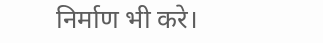निर्माण भी करे।